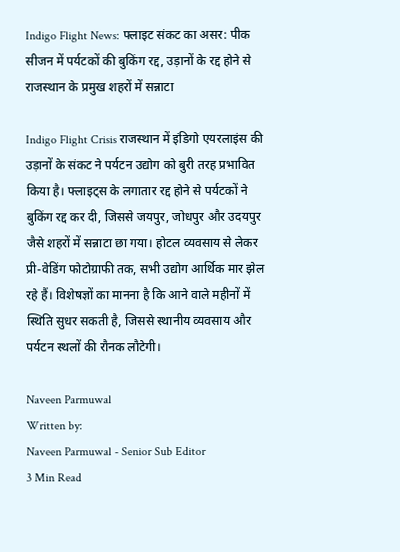Indigo Flight News: फ्लाइट संकट का असर: पीक सीजन में पर्यटकों की बुकिंग रद्द, उड़ानों के रद्द होने से राजस्थान के प्रमुख शहरों में सन्नाटा

Indigo Flight Crisis राजस्थान में इंडिगो एयरलाइंस की उड़ानों के संकट ने पर्यटन उद्योग को बुरी तरह प्रभावित किया है। फ्लाइट्स के लगातार रद्द होने से पर्यटकों ने बुकिंग रद्द कर दी, जिससे जयपुर, जोधपुर और उदयपुर जैसे शहरों में सन्नाटा छा गया। होटल व्यवसाय से लेकर प्री-वेडिंग फोटोग्राफी तक, सभी उद्योग आर्थिक मार झेल रहे हैं। विशेषज्ञों का मानना है कि आने वाले महीनों में स्थिति सुधर सकती है, जिससे स्थानीय व्यवसाय और पर्यटन स्थलों की रौनक लौटेगी।

Naveen Parmuwal
Written by:
Naveen Parmuwal - Senior Sub Editor
3 Min Read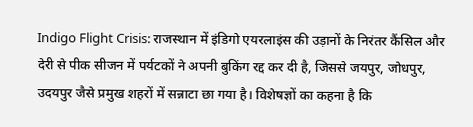Indigo Flight Crisis: राजस्थान में इंडिगो एयरलाइंस की उड़ानों के निरंतर कैंसिल और देरी से पीक सीजन में पर्यटकों ने अपनी बुकिंग रद्द कर दी है, जिससे जयपुर, जोधपुर, उदयपुर जैसे प्रमुख शहरों में सन्नाटा छा गया है। विशेषज्ञों का कहना है कि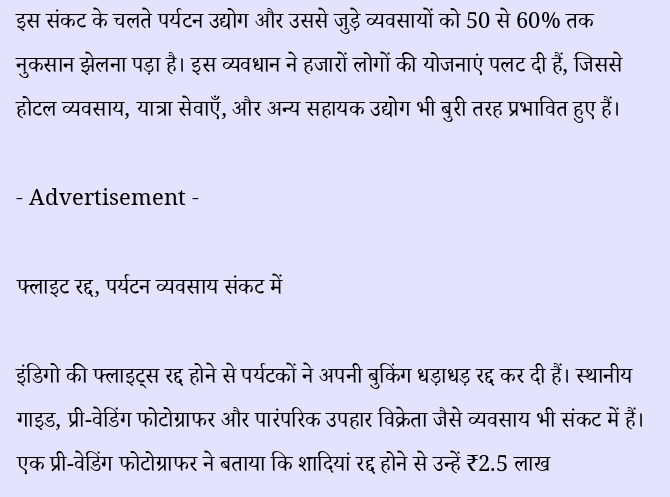इस संकट के चलते पर्यटन उद्योग और उससे जुड़े व्यवसायों को 50 से 60% तक नुकसान झेलना पड़ा है। इस व्यवधान ने हजारों लोगों की योजनाएं पलट दी हैं, जिससे होटल व्यवसाय, यात्रा सेवाएँ, और अन्य सहायक उद्योग भी बुरी तरह प्रभावित हुए हैं।

- Advertisement -

फ्लाइट रद्द, पर्यटन व्यवसाय संकट में

इंडिगो की फ्लाइट्स रद्द होने से पर्यटकों ने अपनी बुकिंग धड़ाधड़ रद्द कर दी हैं। स्थानीय गाइड, प्री-वेडिंग फोटोग्राफर और पारंपरिक उपहार विक्रेता जैसे व्यवसाय भी संकट में हैं। एक प्री-वेडिंग फोटोग्राफर ने बताया कि शादियां रद्द होने से उन्हें ₹2.5 लाख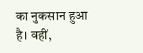का नुकसान हुआ है। वहीं,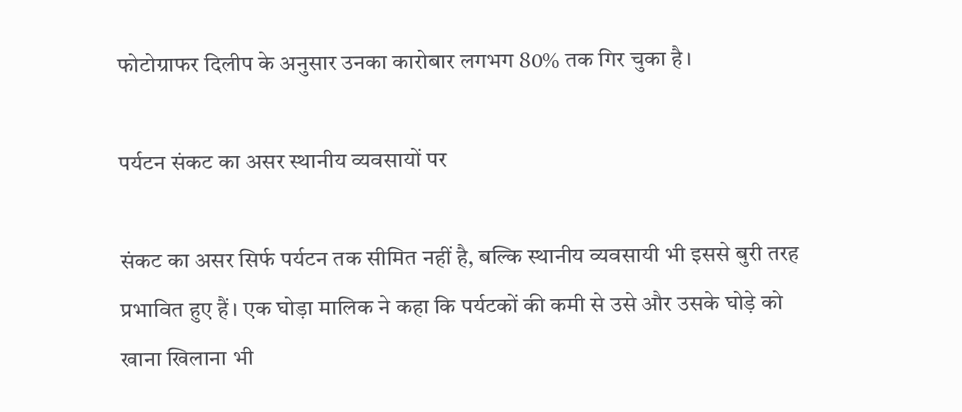फोटोग्राफर दिलीप के अनुसार उनका कारोबार लगभग 80% तक गिर चुका है।

पर्यटन संकट का असर स्थानीय व्यवसायों पर

संकट का असर सिर्फ पर्यटन तक सीमित नहीं है, बल्कि स्थानीय व्यवसायी भी इससे बुरी तरह प्रभावित हुए हैं। एक घोड़ा मालिक ने कहा कि पर्यटकों की कमी से उसे और उसके घोड़े को खाना खिलाना भी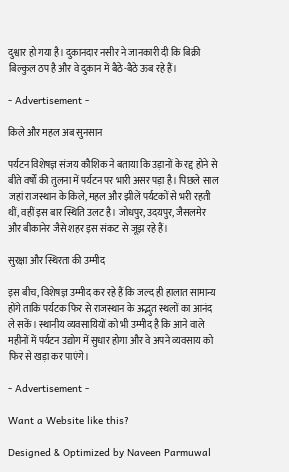दुश्वार हो गया है। दुकानदार नसीर ने जानकारी दी कि बिक्री बिल्कुल ठप है और वे दुकान में बैठे-बैठे ऊब रहे हैं।

- Advertisement -

किले और महल अब सुनसान

पर्यटन विशेषज्ञ संजय कौशिक ने बताया कि उड़ानों के रद्द होने से बीते वर्षों की तुलना में पर्यटन पर भारी असर पड़ा है। पिछले साल जहां राजस्थान के किले, महल और झीलें पर्यटकों से भरी रहती थीं, वहीं इस बार स्थिति उलट है। जोधपुर, उदयपुर, जैसलमेर और बीकानेर जैसे शहर इस संकट से जूझ रहे हैं।

सुरक्षा और स्थिरता की उम्मीद

इस बीच, विशेषज्ञ उम्मीद कर रहे हैं कि जल्द ही हालात सामान्य होंगे ताकि पर्यटक फिर से राजस्थान के अद्भुत स्थलों का आनंद ले सकें। स्थानीय व्यवसायियों को भी उम्मीद है कि आने वाले महीनों में पर्यटन उद्योग में सुधार होगा और वे अपने व्यवसाय को फिर से खड़ा कर पाएंगे।

- Advertisement -

Want a Website like this?

Designed & Optimized by Naveen Parmuwal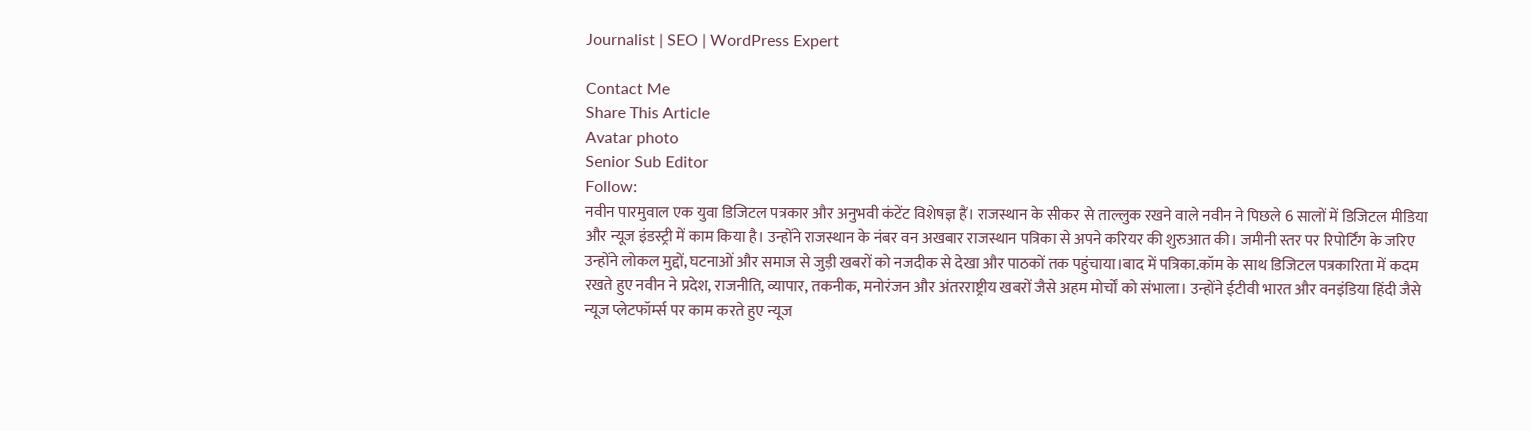Journalist | SEO | WordPress Expert

Contact Me
Share This Article
Avatar photo
Senior Sub Editor
Follow:
नवीन पारमुवाल एक युवा डिजिटल पत्रकार और अनुभवी कंटेंट विशेषज्ञ हैं। राजस्थान के सीकर से ताल्लुक रखने वाले नवीन ने पिछले 6 सालों में डिजिटल मीडिया और न्यूज इंडस्ट्री में काम किया है। उन्होंने राजस्थान के नंबर वन अखबार राजस्थान पत्रिका से अपने करियर की शुरुआत की। जमीनी स्तर पर रिपोर्टिंग के जरिए उन्होंने लोकल मुद्दों, घटनाओं और समाज से जुड़ी खबरों को नजदीक से देखा और पाठकों तक पहुंचाया।बाद में पत्रिका.कॉम के साथ डिजिटल पत्रकारिता में कदम रखते हुए नवीन ने प्रदेश, राजनीति, व्यापार, तकनीक, मनोरंजन और अंतरराष्ट्रीय खबरों जैसे अहम मोर्चों को संभाला। उन्होंने ईटीवी भारत और वनइंडिया हिंदी जैसे न्यूज प्लेटफॉर्म्स पर काम करते हुए न्यूज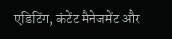एडिटिंग, कंटेंट मैनेजमेंट और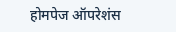होमपेज ऑपरेशंस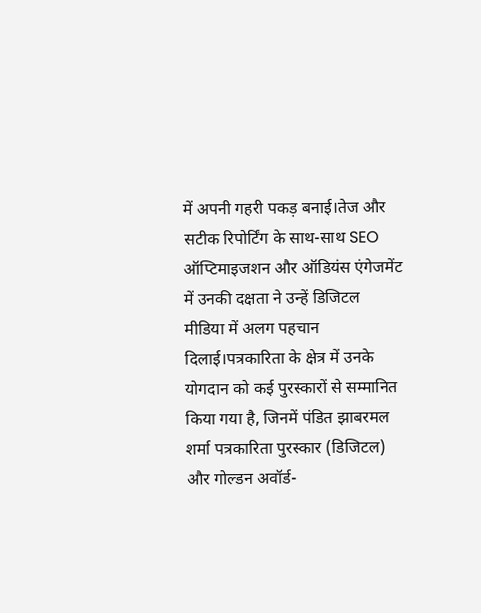में अपनी गहरी पकड़ बनाई।तेज और सटीक रिपोर्टिंग के साथ-साथ SEO ऑप्टिमाइजशन और ऑडियंस एंगेजमेंट में उनकी दक्षता ने उन्हें डिजिटल मीडिया में अलग पहचान दिलाई।पत्रकारिता के क्षेत्र में उनके योगदान को कई पुरस्कारों से सम्मानित किया गया है, जिनमें पंडित झाबरमल शर्मा पत्रकारिता पुरस्कार (डिजिटल) और गोल्डन अवॉर्ड-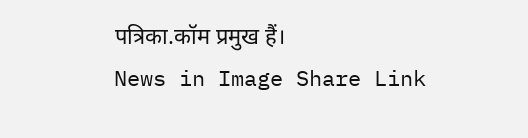पत्रिका.कॉम प्रमुख हैं।
News in Image Share Link